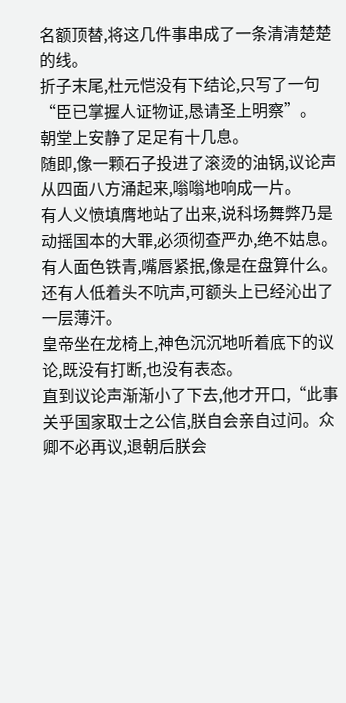名额顶替,将这几件事串成了一条清清楚楚的线。
折子末尾,杜元恺没有下结论,只写了一句“臣已掌握人证物证,恳请圣上明察”。
朝堂上安静了足足有十几息。
随即,像一颗石子投进了滚烫的油锅,议论声从四面八方涌起来,嗡嗡地响成一片。
有人义愤填膺地站了出来,说科场舞弊乃是动摇国本的大罪,必须彻查严办,绝不姑息。
有人面色铁青,嘴唇紧抿,像是在盘算什么。
还有人低着头不吭声,可额头上已经沁出了一层薄汗。
皇帝坐在龙椅上,神色沉沉地听着底下的议论,既没有打断,也没有表态。
直到议论声渐渐小了下去,他才开口,“此事关乎国家取士之公信,朕自会亲自过问。众卿不必再议,退朝后朕会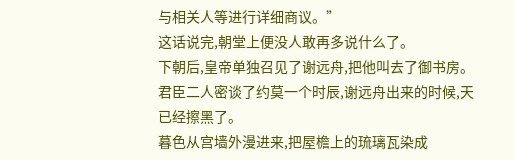与相关人等进行详细商议。”
这话说完,朝堂上便没人敢再多说什么了。
下朝后,皇帝单独召见了谢远舟,把他叫去了御书房。
君臣二人密谈了约莫一个时辰,谢远舟出来的时候,天已经擦黑了。
暮色从宫墙外漫进来,把屋檐上的琉璃瓦染成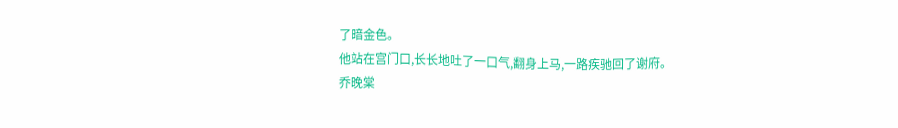了暗金色。
他站在宫门口,长长地吐了一口气,翻身上马,一路疾驰回了谢府。
乔晚棠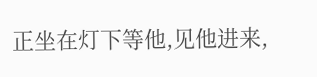正坐在灯下等他,见他进来,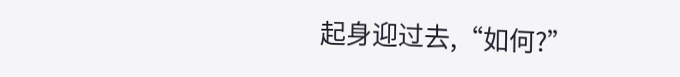起身迎过去,“如何?”